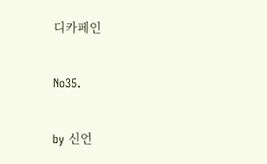디카페인

No35.

by 신언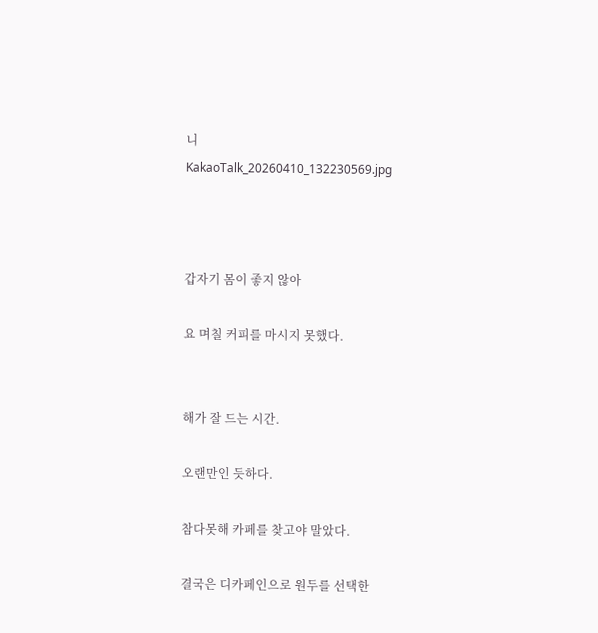니
KakaoTalk_20260410_132230569.jpg



갑자기 몸이 좋지 않아

요 며칠 커피를 마시지 못했다.


해가 잘 드는 시간.

오랜만인 듯하다.

참다못해 카페를 찾고야 말았다.

결국은 디카페인으로 원두를 선택한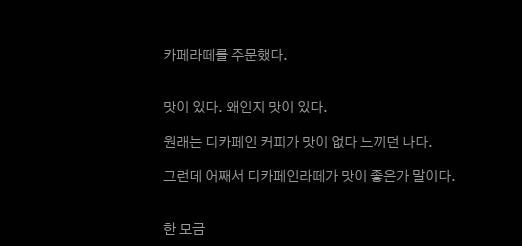카페라떼를 주문했다.


맛이 있다. 왜인지 맛이 있다.

원래는 디카페인 커피가 맛이 없다 느끼던 나다.

그런데 어째서 디카페인라떼가 맛이 좋은가 말이다.


한 모금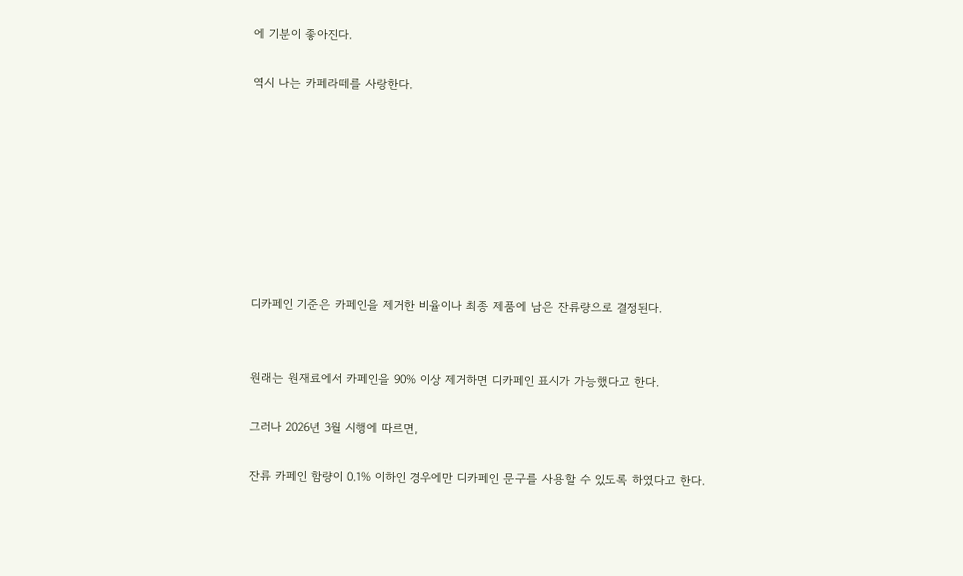에 기분이 좋아진다.

역시 나는 카페라떼를 사랑한다.








디카페인 기준은 카페인을 제거한 비율이나 최종 제품에 남은 잔류량으로 결정된다.


원래는 원재료에서 카페인을 90% 이상 제거하면 디카페인 표시가 가능했다고 한다.

그러나 2026년 3월 시행에 따르면,

잔류 카페인 함량이 0.1% 이하인 경우에만 디카페인 문구를 사용할 수 있도록 하였다고 한다.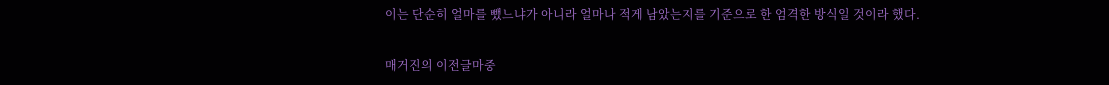이는 단순히 얼마를 뺐느냐가 아니라 얼마나 적게 남았는지를 기준으로 한 엄격한 방식일 것이라 했다.

매거진의 이전글마중